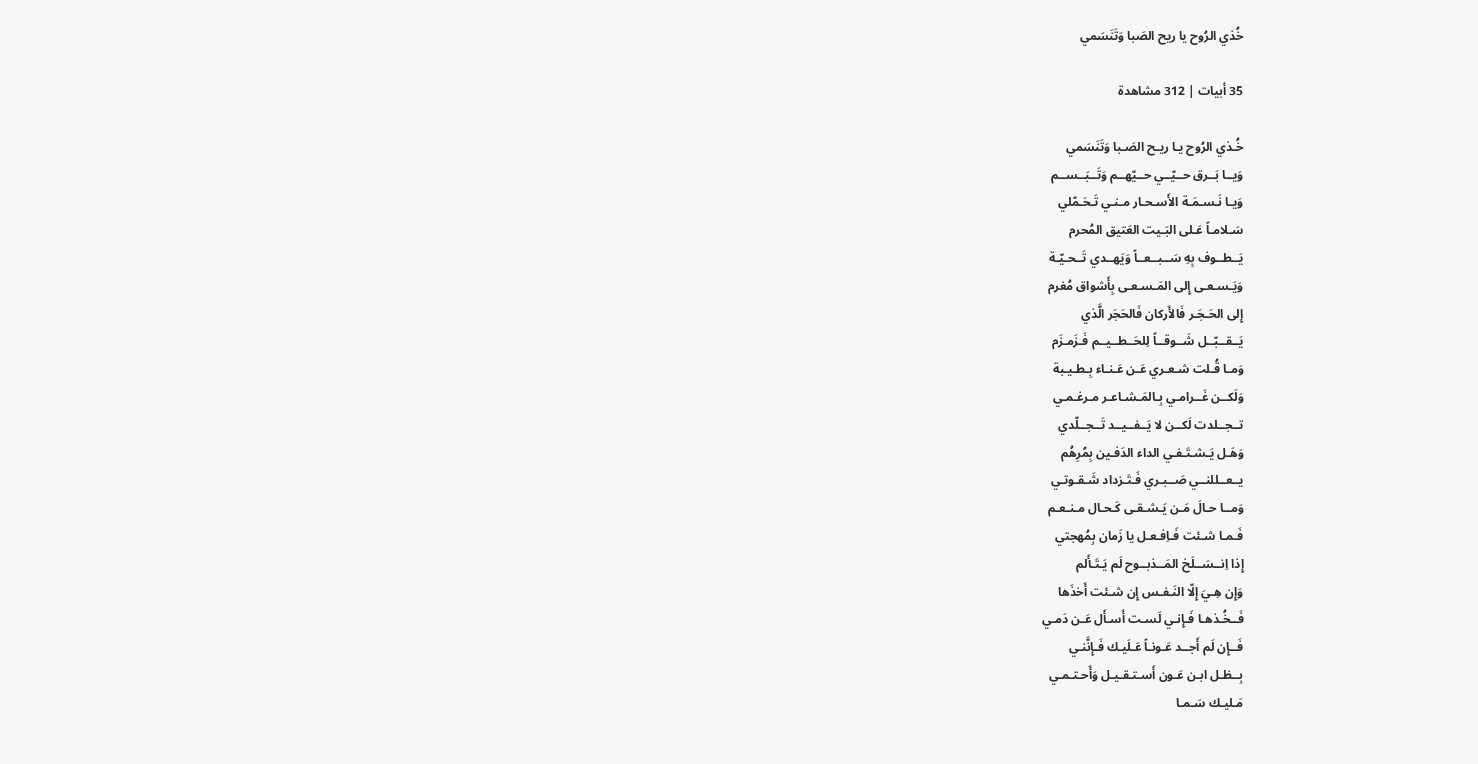خُذي الرُوح يا ريح الصَبا وَتَنَسَمي

35 أبيات | 312 مشاهدة

خُـذي الرُوح يـا ريـح الصَـبا وَتَنَسَمي
وَيــا بَــرق حــيّــي حــيّهــم وَتَــبَــســم
وَيـا نَـسـمَـة الأَسـحـار مـنـي تَـحَـمّلي
سَـلامـاً عَـلى البَـيت العَتيق المُحرم
يَــطــوف بِهِ سَــبــعــاً وَيَهــدي تَــحـيّـة
وَيَـسـعـى إِلى المَـسـعـى بِأَشواق مُغرم
إِلى الحَـجَـر فَالأَركان فَالحَجَر الَّذي
يَــقــبّــل شَــوقــاً لِلحَــطــيــم فَـزَمـزَم
وَمـا قُـلت شـعـري عَـن عَـنـاء بِـطـيـبة
وَلَكــن غَــرامـي بِـالمَـشـاعـر مـرغـمـي
تــجــلدت لَكــن لا يَــفــيــد تَــجــلّدي
وَهَـل يَـشـتَـفـي الداء الدَفـين بِمُرِهُم
يــعــللنــي صَــبـري فَـتَـزداد شَـقـوتـي
وَمــا حـالَ مَـن يَـشـقـى كَـحـال مـنـعـم
فَـمـا شـئت فَـاِفـعـل يا زَمان بِمُهجتي
إِذا اِنــسَــلَخ المَــذبــوح لَم يَـتَـأَلم
وَإِن هِـيَ إِلّا النَـفـس إِن شـئت أَخذَها
فَــخُـذهـا فَـإِنـي لَسـت أَسـأَل عَـن دَمـي
فَــإِن لَم أَجــد عَـونـاً عَـلَيـك فَـإِنَّنـي
بِــظـل ابـن عَـون أَسـتـقـيـل وَأَحـتـمـي
مَـليـك سَـمـا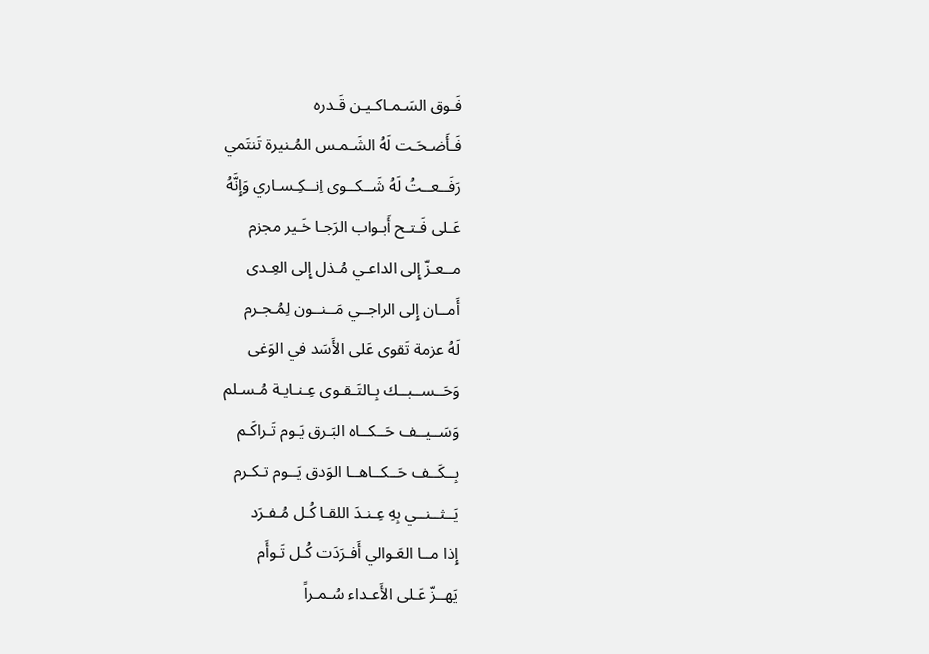فَـوق السَـمـاكـيـن قَـدره
فَـأَضـحَـت لَهُ الشَـمـس المُـنيرة تَنتَمي
رَفَــعــتُ لَهُ شَــكــوى اِنــكِـسـاري وَإِنَّهُ
عَـلى فَـتـح أَبـواب الرَجـا خَـير مجزم
مــعـزّ إِلى الداعـي مُـذل إِلى العِـدى
أَمــان إِلى الراجــي مَــنــون لِمُـجـرم
لَهُ عزمة تَقوى عَلى الأَسَد في الوَغى
وَحَــســبــك بِـالتَـقـوى عِـنـايـة مُـسـلم
وَسَــيــف حَــكــاه البَـرق يَـوم تَـراكَـم
بِــكَــف حَــكــاهــا الوَدق يَــوم تـكـرم
يَــثــنــي بِهِ عِـنـدَ اللقـا كُـل مُـفـرَد
إِذا مــا العَـوالي أَفـرَدَت كُـل تَـوأَم
يَهــزّ عَـلى الأَعـداء سُـمـراً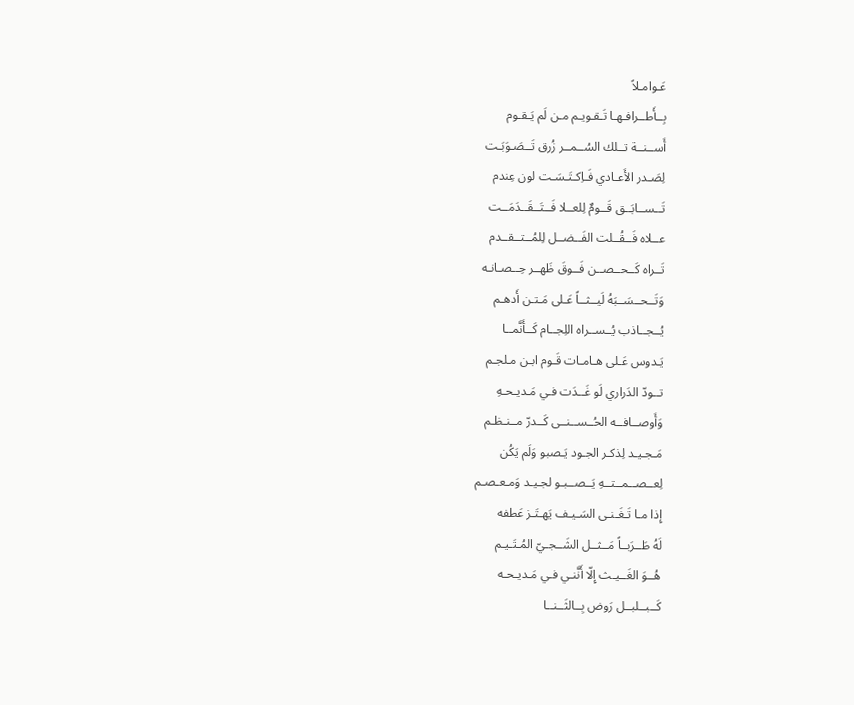عَـوامـلاً
بِــأَطــرافـهـا تَـقـويـم مـن لَم يَـقـوم
أَســنــة تــلك السُــمــر زُرق تَــصَـوَبَـت
لِصَـدر الأَعـادي فَـاِكـتَـسَـت لون عِندم
تَــســابَــق قَــومٌ لِلعــلا فَــتَــقَــدَمَــت
عــلاه فَــقُــلت الفَــضــل لِلمُــتــقــدم
تَــراه كَــحــصــن فَــوقَ ظَهــر حِــصـانـه
وَتَــحــسَــبَهُ لَيــثــاً عَـلى مَـتـن أَدهـم
يُــجــاذب يُــســراه اللِجــام كَــأَنَّمــا
يَـدوس عَـلى هـامـات قَـوم ابـن مـلجـم
تــودّ الدَراري لَو غَــدَت فـي مَـديـحـهِ
وَأَوصــافــه الحُــســنــى كَــدرّ مــنـظـم
مَـجـيـد لِذكـر الجـود يَـصبو وَلَم يَكُن
لِعــصــمــتــهِ يَــصــبـو لجـيـد وَمـعـصـم
إِذا مـا تَـغَـنـى السَـيـف يَهـتَـز عَطفه
لَهُ طَــرَبــاً مَــثــل الشَــجـيّ المُـتَـيـم
هُــوَ الغَــيـث إِلّا أَنَّنـي فـي مَـديـحـه
كَــبــلبــل رَوض بِــالثَــنــا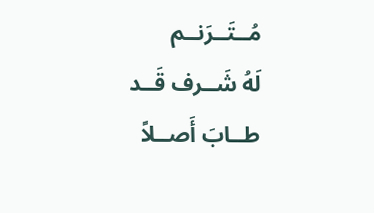مُــتَــرَنــم
لَهُ شَــرف قَــد طــابَ أَصــلاً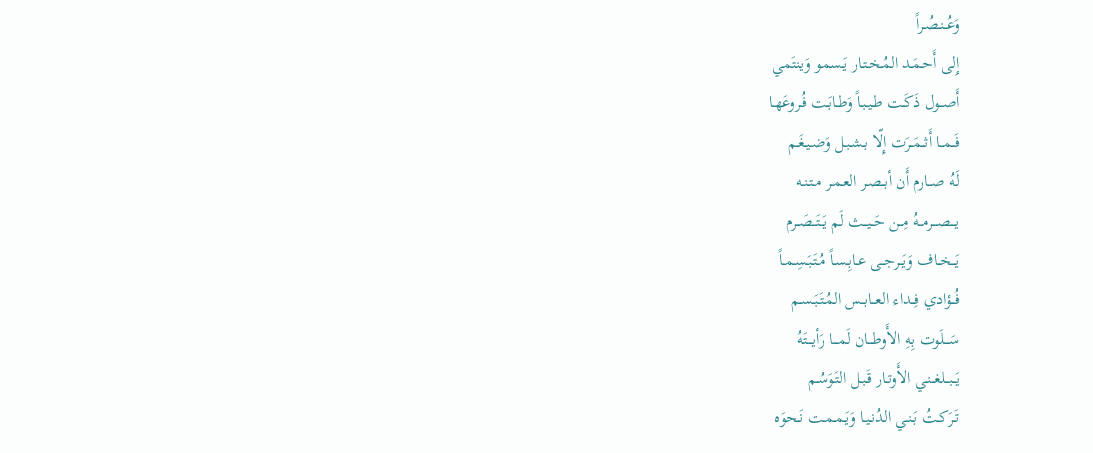وَعُــنـصُـراً
إِلى أَحـمَـد المُـخـتـار يَـسمو وَينتَمي
أَصــول ذَكَـت طـيـبـاً وَطـابَـت فُـروعَهـا
فَــمــا أَثــمَــرَت إِلّا بـشـبـل وَضـيـغَـم
لَهُ صــارم أَن أبــصـر العـمـر مـتـنـه
يـــصـــرمــهُ مِــن حَــيــث لَم يَــتَــصَــرم
يَــخــاف وَيَــرجــى عـابِـسـاً مُـتَـبَـسِـمـاً
فُــؤادي فِــداء العــابــس المُـتَـبَـسـم
سَـــلَوت بِهِ الأَوطـــان لَمـــا رَأيـــتَهُ
يَــبــلغــنـي الأَوتـار قَـبـل التَـوَسُـم
تَـرَكـتُ بَـنـي الدُنـيـا وَيَـمـمـت نَـحوَه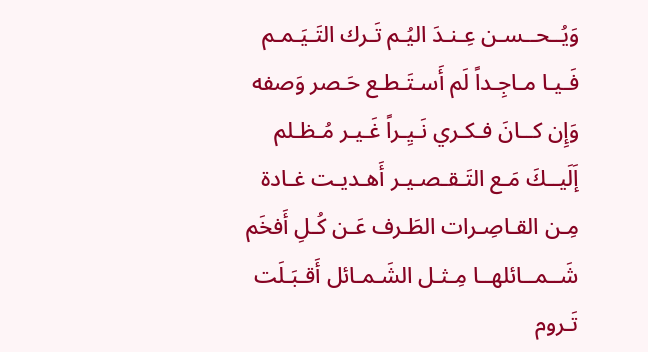وَيُــحــسـن عِـنـدَ اليُـم تَـرك التَـيَـمـم
فَـيـا مـاجِـداً لَم أَسـتَـطـع حَـصر وَصفه
وَإِن كــانَ فـكـري نَـيِـراً غَـيـر مُـظـلم
إَلَيــكَ مَـع التَـقـصـيـر أَهـديـت غـادة
مِـن القـاصِـرات الطَـرف عَـن كُـلِ أَفخَم
شَــمــائلهــا مِـثـل الشَـمـائل أَقـبَـلَت
تَـروم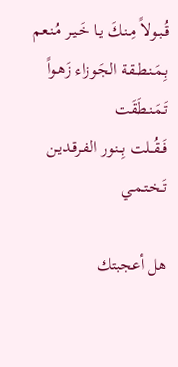قُـبـولاً مِـنـكَ يـا خَـيـر مُـنـعم
بِـمَـنـطـقـة الجَـوزاء زَهـواً تَـمَـنـطَقَت
فَــقُــلت بِــنـور الفـرقـديـن تَـخـتـمـي

هل أعجبتك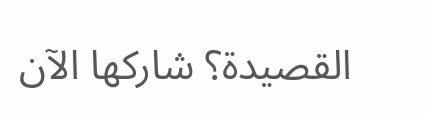القصيدة؟ شاركها الآن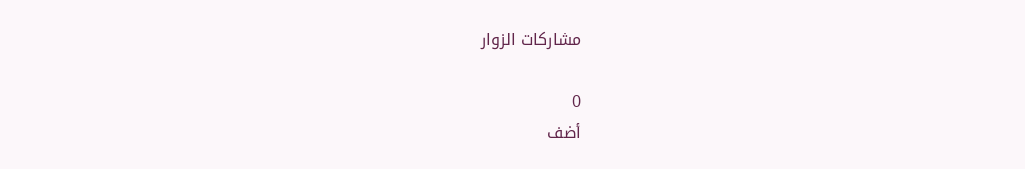مشاركات الزوار

0
أضف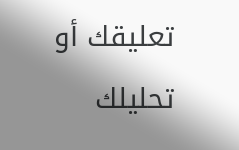تعليقك أو تحليلك